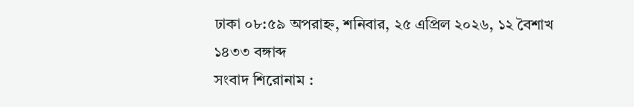ঢাকা ০৮:৫৯ অপরাহ্ন, শনিবার, ২৫ এপ্রিল ২০২৬, ১২ বৈশাখ ১৪৩৩ বঙ্গাব্দ
সংবাদ শিরোনাম :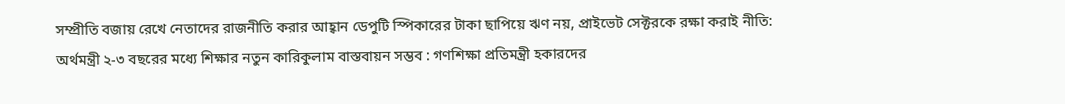সম্প্রীতি বজায় রেখে নেতাদের রাজনীতি করার আহ্বান ডেপুটি স্পিকারের টাকা ছাপিয়ে ঋণ নয়, প্রাইভেট সেক্টরকে রক্ষা করাই নীতি: অর্থমন্ত্রী ২-৩ বছরের মধ্যে শিক্ষার নতুন কারিকুলাম বাস্তবায়ন সম্ভব : গণশিক্ষা প্রতিমন্ত্রী হকারদের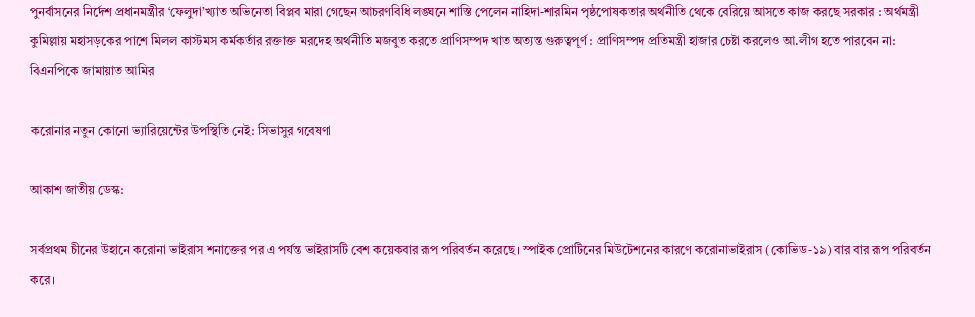পুনর্বাসনের নির্দেশ প্রধানমন্ত্রীর ‘ফেলুদা’খ্যাত অভিনেতা বিপ্লব মারা গেছেন আচরণবিধি লঙ্ঘনে শাস্তি পেলেন নাহিদা-শারমিন পৃষ্ঠপোষকতার অর্থনীতি থেকে বেরিয়ে আসতে কাজ করছে সরকার : অর্থমন্ত্রী কুমিল্লায় মহাসড়কের পাশে মিলল কাস্টমস কর্মকর্তার রক্তাক্ত মরদেহ অর্থনীতি মজবুত করতে প্রাণিসম্পদ খাত অত্যন্ত গুরুত্বপূর্ণ : প্রাণিসম্পদ প্রতিমন্ত্রী হাজার চেষ্টা করলেও আ.লীগ হতে পারবেন না: বিএনপিকে জামায়াত আমির

করোনার নতুন কোনো ভ্যারিয়েন্টের উপস্থিতি নেই: সিভাসুর গবেষণা

আকাশ জাতীয় ডেস্ক:

সর্বপ্রথম চীনের উহানে করোনা ভাইরাস শনাক্তের পর এ পর্যন্ত ভাইরাসটি বেশ কয়েকবার রূপ পরিবর্তন করেছে। স্পাইক প্রোটিনের মিউটেশনের কারণে করোনাভাইরাস (কোভিড-১৯) বার বার রূপ পরিবর্তন করে।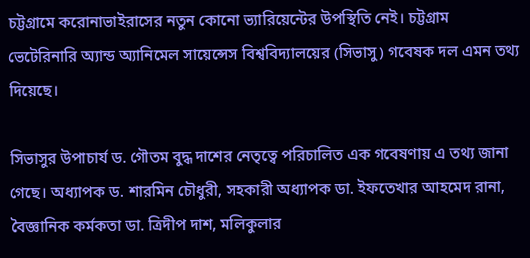চট্টগ্রামে করোনাভাইরাসের নতুন কোনো ভ্যারিয়েন্টের উপস্থিতি নেই। চট্টগ্রাম ভেটেরিনারি অ্যান্ড অ্যানিমেল সায়েন্সেস বিশ্ববিদ্যালয়ের (সিভাসু) গবেষক দল এমন তথ্য দিয়েছে।

সিভাসুর উপাচার্য ড. গৌতম বুদ্ধ দাশের নেতৃত্বে পরিচালিত এক গবেষণায় এ তথ্য জানা গেছে। অধ্যাপক ড. শারমিন চৌধুরী, সহকারী অধ্যাপক ডা. ইফতেখার আহমেদ রানা, বৈজ্ঞানিক কর্মকতা ডা. ত্রিদীপ দাশ, মলিকুলার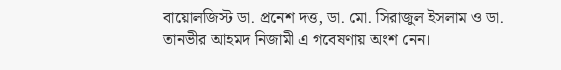বায়োলজিস্ট ডা. প্রনেশ দত্ত, ডা. মো. সিরাজুল ইসলাম ও ডা. তানভীর আহমদ নিজামী এ গবেষণায় অংশ নেন।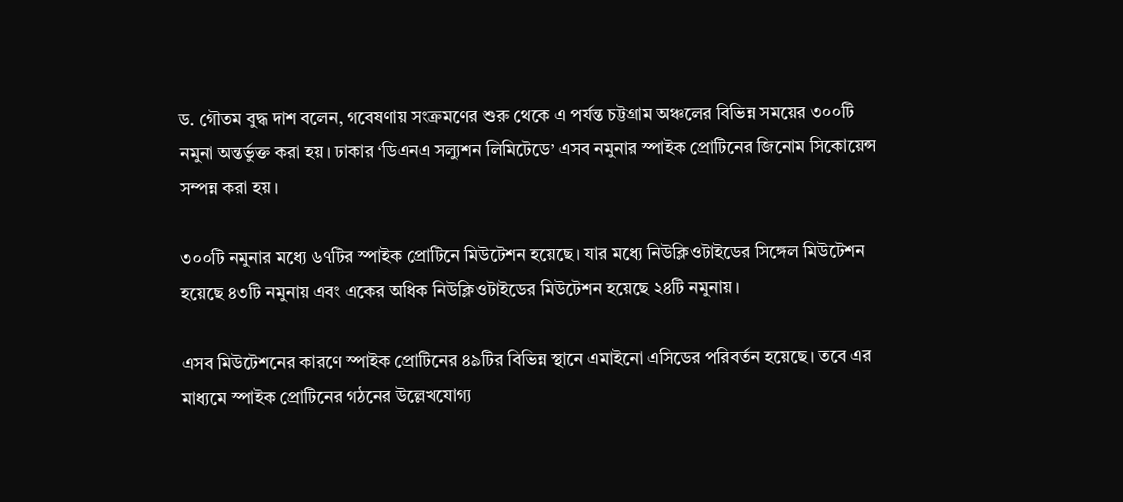ড. গৌতম বুদ্ধ দাশ বলেন, গবেষণায় সংক্রমণের শুরু থেকে এ পর্যন্ত চট্টগ্রাম অঞ্চলের বিভিন্ন সময়ের ৩০০টি নমুনা অন্তর্ভুক্ত করা হয়। ঢাকার ‘ডিএনএ সল্যুশন লিমিটেডে’ এসব নমুনার স্পাইক প্রোটিনের জিনোম সিকোয়েন্স সম্পন্ন করা হয়।

৩০০টি নমুনার মধ্যে ৬৭টির স্পাইক প্রোটিনে মিউটেশন হয়েছে। যার মধ্যে নিউক্লিওটাইডের সিঙ্গেল মিউটেশন হয়েছে ৪৩টি নমুনায় এবং একের অধিক নিউক্লিওটাইডের মিউটেশন হয়েছে ২৪টি নমুনায়।

এসব মিউটেশনের কারণে স্পাইক প্রোটিনের ৪৯টির বিভিন্ন স্থানে এমাইনো এসিডের পরিবর্তন হয়েছে। তবে এর মাধ্যমে স্পাইক প্রোটিনের গঠনের উল্লেখযোগ্য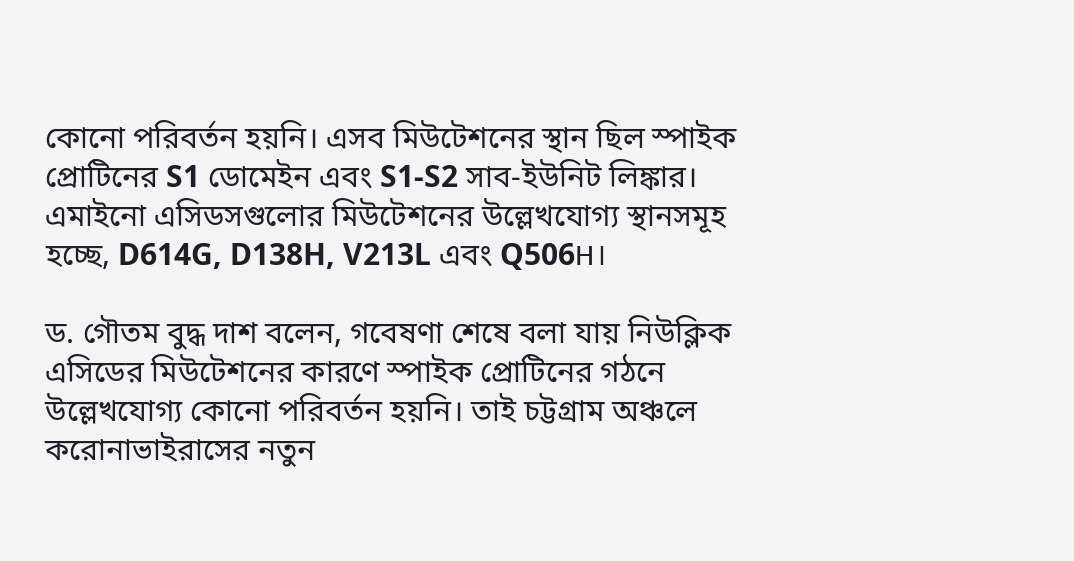কোনো পরিবর্তন হয়নি। এসব মিউটেশনের স্থান ছিল স্পাইক প্রোটিনের S1 ডোমেইন এবং S1-S2 সাব-ইউনিট লিঙ্কার। এমাইনো এসিডসগুলোর মিউটেশনের উল্লেখযোগ্য স্থানসমূহ হচ্ছে, D614G, D138H, V213L এবং Q506H।

ড. গৌতম বুদ্ধ দাশ বলেন, গবেষণা শেষে বলা যায় নিউক্লিক এসিডের মিউটেশনের কারণে স্পাইক প্রোটিনের গঠনে উল্লেখযোগ্য কোনো পরিবর্তন হয়নি। তাই চট্টগ্রাম অঞ্চলে করোনাভাইরাসের নতুন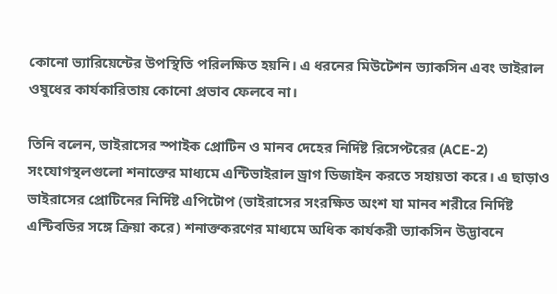কোনো ভ্যারিয়েন্টের উপস্থিতি পরিলক্ষিত হয়নি। এ ধরনের মিউটেশন ভ্যাকসিন এবং ভাইরাল ওষুধের কার্যকারিতায় কোনো প্রভাব ফেলবে না।

তিনি বলেন, ভাইরাসের স্পাইক প্রোটিন ও মানব দেহের নির্দিষ্ট রিসেপ্টরের (ACE-2) সংযোগস্থলগুলো শনাক্তের মাধ্যমে এন্টিভাইরাল ড্রাগ ডিজাইন করতে সহায়তা করে। এ ছাড়াও ভাইরাসের প্রোটিনের নির্দিষ্ট এপিটোপ (ভাইরাসের সংরক্ষিত অংশ যা মানব শরীরে নির্দিষ্ট এন্টিবডির সঙ্গে ক্রিয়া করে) শনাক্তকরণের মাধ্যমে অধিক কার্যকরী ভ্যাকসিন উদ্ভাবনে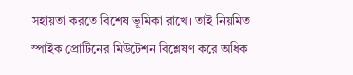সহায়তা করতে বিশেষ ভূমিকা রাখে। তাই নিয়মিত স্পাইক প্রোটিনের মিউটেশন বিশ্লেষণ করে অধিক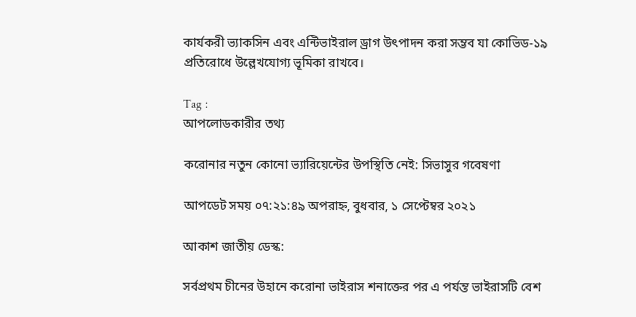কার্যকরী ভ্যাকসিন এবং এন্টিভাইরাল ড্রাগ উৎপাদন করা সম্ভব যা কোভিড-১৯ প্রতিরোধে উল্লেখযোগ্য ভূমিকা রাখবে।

Tag :
আপলোডকারীর তথ্য

করোনার নতুন কোনো ভ্যারিয়েন্টের উপস্থিতি নেই: সিভাসুর গবেষণা

আপডেট সময় ০৭:২১:৪৯ অপরাহ্ন, বুধবার, ১ সেপ্টেম্বর ২০২১

আকাশ জাতীয় ডেস্ক:

সর্বপ্রথম চীনের উহানে করোনা ভাইরাস শনাক্তের পর এ পর্যন্ত ভাইরাসটি বেশ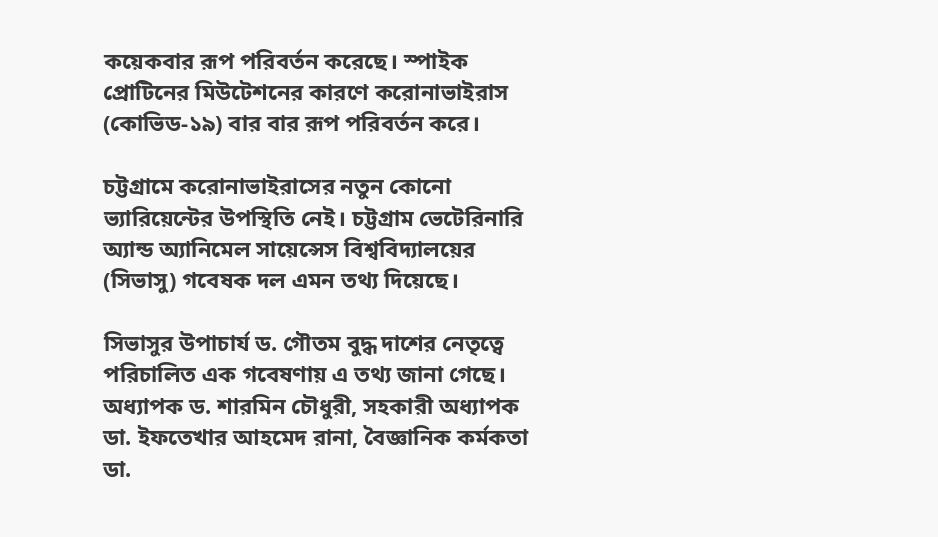কয়েকবার রূপ পরিবর্তন করেছে। স্পাইক প্রোটিনের মিউটেশনের কারণে করোনাভাইরাস (কোভিড-১৯) বার বার রূপ পরিবর্তন করে।

চট্টগ্রামে করোনাভাইরাসের নতুন কোনো ভ্যারিয়েন্টের উপস্থিতি নেই। চট্টগ্রাম ভেটেরিনারি অ্যান্ড অ্যানিমেল সায়েন্সেস বিশ্ববিদ্যালয়ের (সিভাসু) গবেষক দল এমন তথ্য দিয়েছে।

সিভাসুর উপাচার্য ড. গৌতম বুদ্ধ দাশের নেতৃত্বে পরিচালিত এক গবেষণায় এ তথ্য জানা গেছে। অধ্যাপক ড. শারমিন চৌধুরী, সহকারী অধ্যাপক ডা. ইফতেখার আহমেদ রানা, বৈজ্ঞানিক কর্মকতা ডা.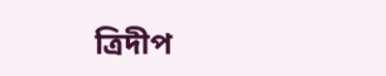ত্রিদীপ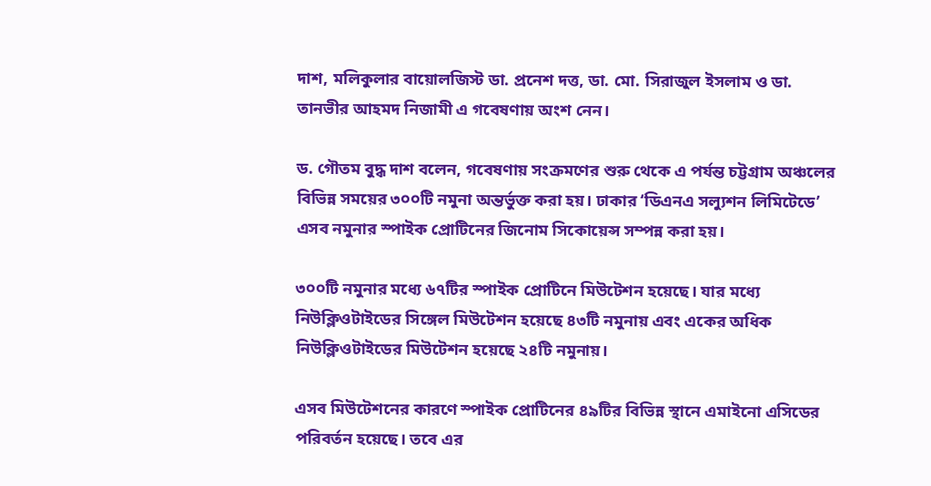দাশ, মলিকুলার বায়োলজিস্ট ডা. প্রনেশ দত্ত, ডা. মো. সিরাজুল ইসলাম ও ডা. তানভীর আহমদ নিজামী এ গবেষণায় অংশ নেন।

ড. গৌতম বুদ্ধ দাশ বলেন, গবেষণায় সংক্রমণের শুরু থেকে এ পর্যন্ত চট্টগ্রাম অঞ্চলের বিভিন্ন সময়ের ৩০০টি নমুনা অন্তর্ভুক্ত করা হয়। ঢাকার ‘ডিএনএ সল্যুশন লিমিটেডে’ এসব নমুনার স্পাইক প্রোটিনের জিনোম সিকোয়েন্স সম্পন্ন করা হয়।

৩০০টি নমুনার মধ্যে ৬৭টির স্পাইক প্রোটিনে মিউটেশন হয়েছে। যার মধ্যে নিউক্লিওটাইডের সিঙ্গেল মিউটেশন হয়েছে ৪৩টি নমুনায় এবং একের অধিক নিউক্লিওটাইডের মিউটেশন হয়েছে ২৪টি নমুনায়।

এসব মিউটেশনের কারণে স্পাইক প্রোটিনের ৪৯টির বিভিন্ন স্থানে এমাইনো এসিডের পরিবর্তন হয়েছে। তবে এর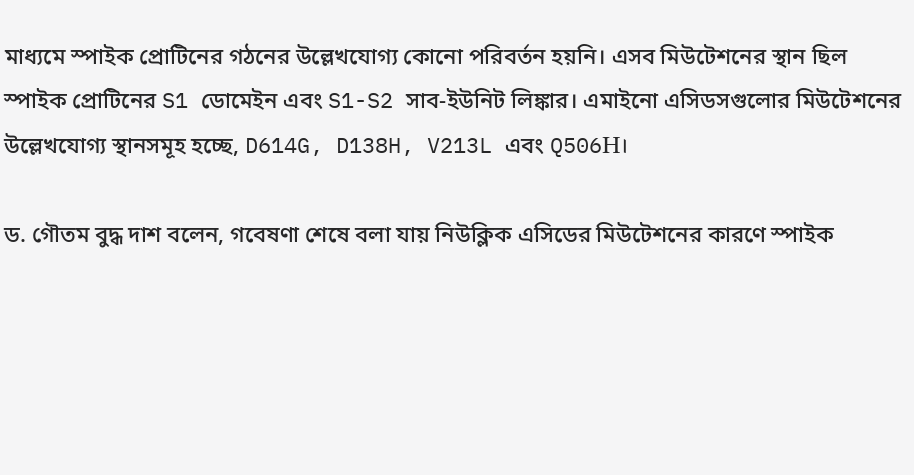মাধ্যমে স্পাইক প্রোটিনের গঠনের উল্লেখযোগ্য কোনো পরিবর্তন হয়নি। এসব মিউটেশনের স্থান ছিল স্পাইক প্রোটিনের S1 ডোমেইন এবং S1-S2 সাব-ইউনিট লিঙ্কার। এমাইনো এসিডসগুলোর মিউটেশনের উল্লেখযোগ্য স্থানসমূহ হচ্ছে, D614G, D138H, V213L এবং Q506H।

ড. গৌতম বুদ্ধ দাশ বলেন, গবেষণা শেষে বলা যায় নিউক্লিক এসিডের মিউটেশনের কারণে স্পাইক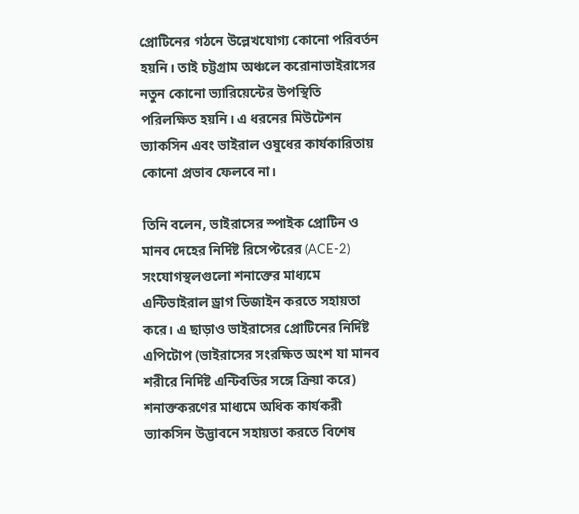প্রোটিনের গঠনে উল্লেখযোগ্য কোনো পরিবর্তন হয়নি। তাই চট্টগ্রাম অঞ্চলে করোনাভাইরাসের নতুন কোনো ভ্যারিয়েন্টের উপস্থিতি পরিলক্ষিত হয়নি। এ ধরনের মিউটেশন ভ্যাকসিন এবং ভাইরাল ওষুধের কার্যকারিতায় কোনো প্রভাব ফেলবে না।

তিনি বলেন, ভাইরাসের স্পাইক প্রোটিন ও মানব দেহের নির্দিষ্ট রিসেপ্টরের (ACE-2) সংযোগস্থলগুলো শনাক্তের মাধ্যমে এন্টিভাইরাল ড্রাগ ডিজাইন করতে সহায়তা করে। এ ছাড়াও ভাইরাসের প্রোটিনের নির্দিষ্ট এপিটোপ (ভাইরাসের সংরক্ষিত অংশ যা মানব শরীরে নির্দিষ্ট এন্টিবডির সঙ্গে ক্রিয়া করে) শনাক্তকরণের মাধ্যমে অধিক কার্যকরী ভ্যাকসিন উদ্ভাবনে সহায়তা করতে বিশেষ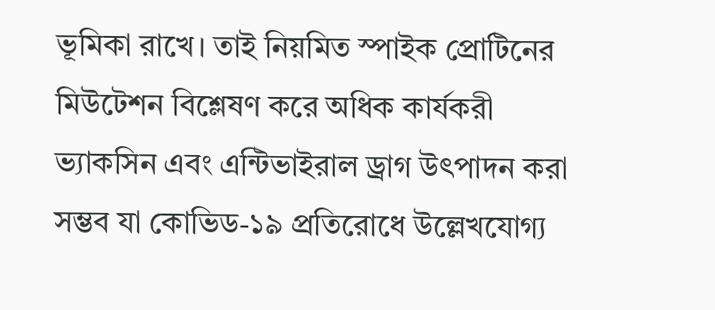ভূমিকা রাখে। তাই নিয়মিত স্পাইক প্রোটিনের মিউটেশন বিশ্লেষণ করে অধিক কার্যকরী ভ্যাকসিন এবং এন্টিভাইরাল ড্রাগ উৎপাদন করা সম্ভব যা কোভিড-১৯ প্রতিরোধে উল্লেখযোগ্য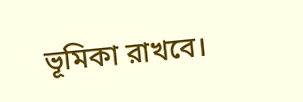ভূমিকা রাখবে।